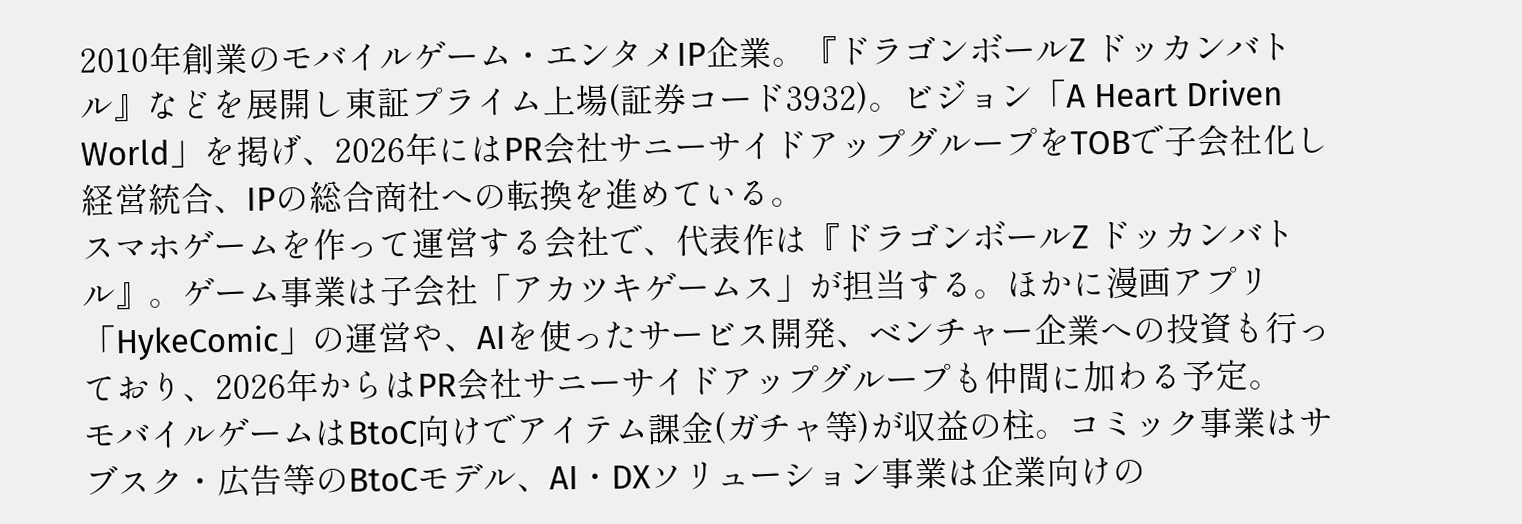2010年創業のモバイルゲーム・エンタメIP企業。『ドラゴンボールZ ドッカンバトル』などを展開し東証プライム上場(証券コード3932)。ビジョン「A Heart Driven World」を掲げ、2026年にはPR会社サニーサイドアップグループをTOBで子会社化し経営統合、IPの総合商社への転換を進めている。
スマホゲームを作って運営する会社で、代表作は『ドラゴンボールZ ドッカンバトル』。ゲーム事業は子会社「アカツキゲームス」が担当する。ほかに漫画アプリ「HykeComic」の運営や、AIを使ったサービス開発、ベンチャー企業への投資も行っており、2026年からはPR会社サニーサイドアップグループも仲間に加わる予定。
モバイルゲームはBtoC向けでアイテム課金(ガチャ等)が収益の柱。コミック事業はサブスク・広告等のBtoCモデル、AI・DXソリューション事業は企業向けの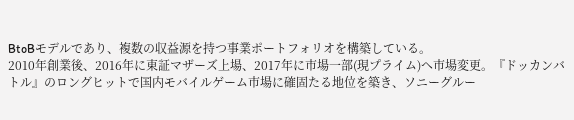BtoBモデルであり、複数の収益源を持つ事業ポートフォリオを構築している。
2010年創業後、2016年に東証マザーズ上場、2017年に市場一部(現プライム)へ市場変更。『ドッカンバトル』のロングヒットで国内モバイルゲーム市場に確固たる地位を築き、ソニーグルー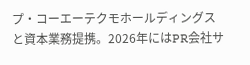プ・コーエーテクモホールディングスと資本業務提携。2026年にはPR会社サ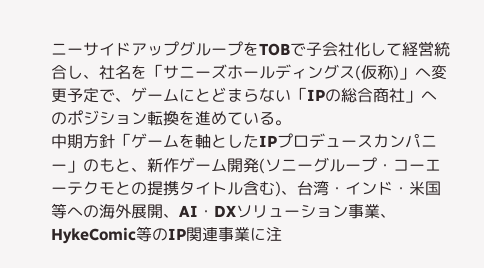ニーサイドアップグループをTOBで子会社化して経営統合し、社名を「サニーズホールディングス(仮称)」へ変更予定で、ゲームにとどまらない「IPの総合商社」へのポジション転換を進めている。
中期方針「ゲームを軸としたIPプロデュースカンパニー」のもと、新作ゲーム開発(ソニーグループ・コーエーテクモとの提携タイトル含む)、台湾・インド・米国等への海外展開、AI・DXソリューション事業、HykeComic等のIP関連事業に注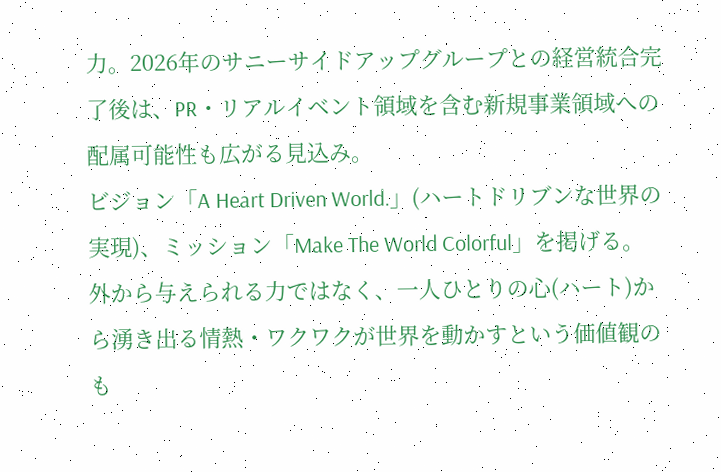力。2026年のサニーサイドアップグループとの経営統合完了後は、PR・リアルイベント領域を含む新規事業領域への配属可能性も広がる見込み。
ビジョン「A Heart Driven World.」(ハートドリブンな世界の実現)、ミッション「Make The World Colorful」を掲げる。外から与えられる力ではなく、一人ひとりの心(ハート)から湧き出る情熱・ワクワクが世界を動かすという価値観のも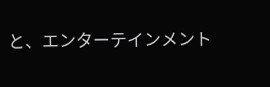と、エンターテインメント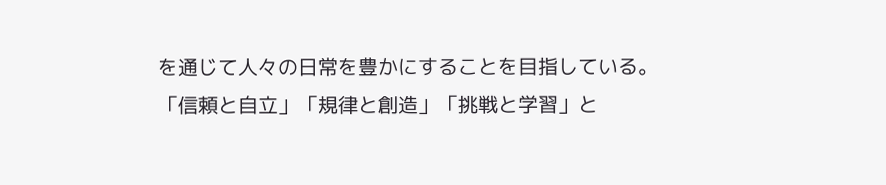を通じて人々の日常を豊かにすることを目指している。
「信頼と自立」「規律と創造」「挑戦と学習」と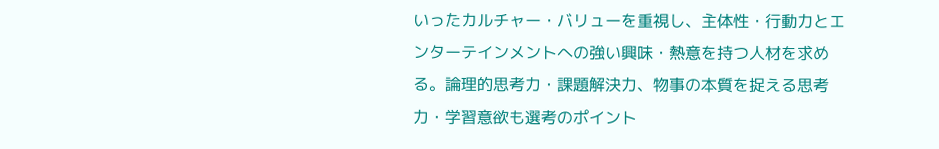いったカルチャー・バリューを重視し、主体性・行動力とエンターテインメントへの強い興味・熱意を持つ人材を求める。論理的思考力・課題解決力、物事の本質を捉える思考力・学習意欲も選考のポイント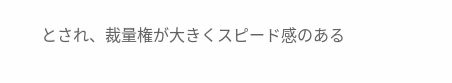とされ、裁量権が大きくスピード感のある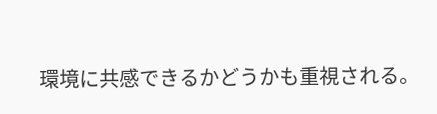環境に共感できるかどうかも重視される。